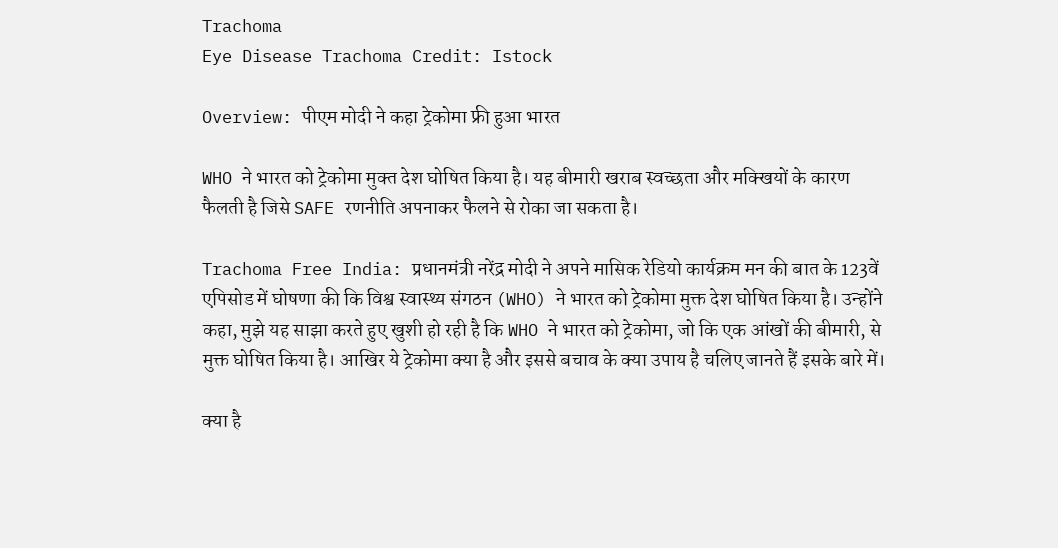Trachoma
Eye Disease Trachoma Credit: Istock

Overview: पीएम मोदी ने कहा ट्रेकोमा फ्री हुआ भारत

WHO ने भारत को ट्रेकोमा मुक्‍त देश घोषित किया है। यह बीमारी खराब स्वच्छता और मक्खियों के कारण फैलती है जिसे SAFE रणनीति अपनाकर फैलने से रोका जा सकता है।

Trachoma Free India: प्रधानमंत्री नरेंद्र मोदी ने अपने मासिक रेडियो कार्यक्रम मन की बात के 123वें एपिसोड में घोषणा की कि विश्व स्वास्थ्य संगठन (WHO) ने भारत को ट्रेकोमा मुक्त देश घोषित किया है। उन्होंने कहा, मुझे यह साझा करते हुए खुशी हो रही है कि WHO ने भारत को ट्रेकोमा, जो कि एक आंखों की बीमारी, से मुक्त घोषित किया है। आखिर ये ट्रेकोमा क्या है और इससे बचाव के क्‍या उपाय है चलिए जानते हैं इसके बारे में।

क्‍या है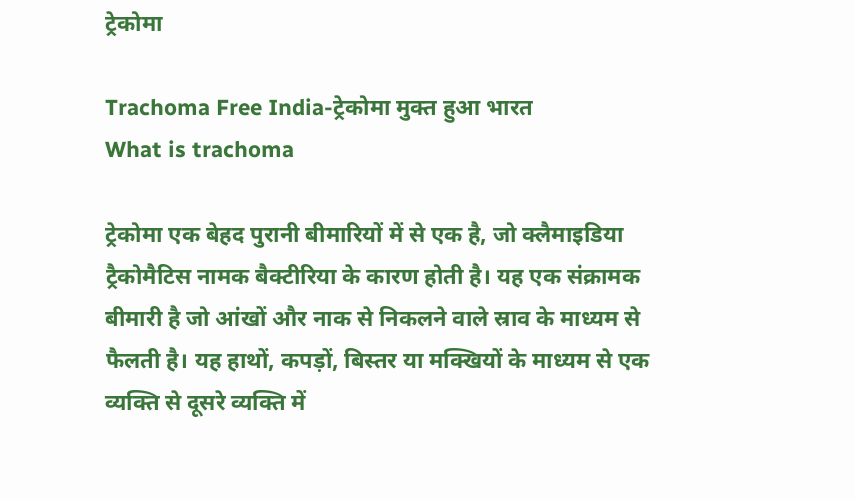ट्रेकोमा

Trachoma Free India-ट्रेकोमा मुक्‍त हुआ भारत
What is trachoma

ट्रेकोमा एक बेहद पुरानी बीमारियों में से एक है, जो क्लैमाइडिया ट्रैकोमैटिस नामक बैक्टीरिया के कारण होती है। यह एक संक्रामक बीमारी है जो आंखों और नाक से निकलने वाले स्राव के माध्यम से फैलती है। यह हाथों, कपड़ों, बिस्तर या मक्खियों के माध्यम से एक व्यक्ति से दूसरे व्यक्ति में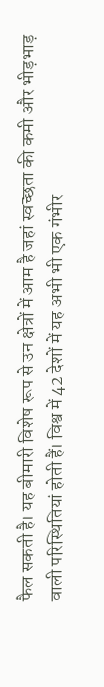फैल सकती है। यह बीमारी विशेष रूप से उन क्षेत्रों में आम है जहां स्वच्छता की कमी और भीड़भाड़ वाली परिस्थितियां होती हैं। विश्व में 42 देशों में यह अभी भी एक गंभीर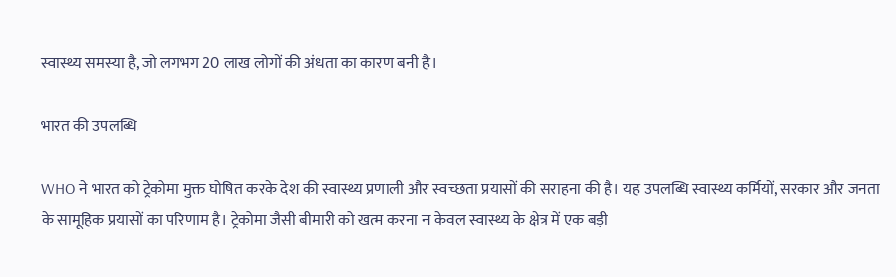स्वास्थ्य समस्या है, जो लगभग 20 लाख लोगों की अंधता का कारण बनी है।

भारत की उपलब्धि

WHO ने भारत को ट्रेकोमा मुक्त घोषित करके देश की स्वास्थ्य प्रणाली और स्वच्छता प्रयासों की सराहना की है। यह उपलब्धि स्वास्थ्य कर्मियों, सरकार और जनता के सामूहिक प्रयासों का परिणाम है। ट्रेकोमा जैसी बीमारी को खत्म करना न केवल स्वास्थ्य के क्षेत्र में एक बड़ी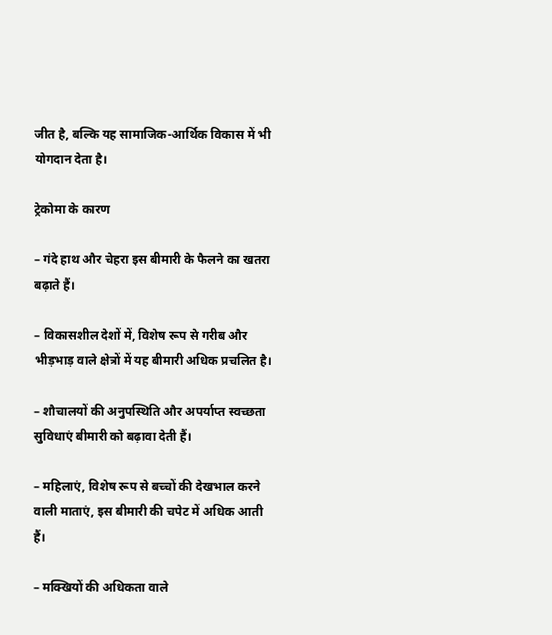जीत है, बल्कि यह सामाजिक-आर्थिक विकास में भी योगदान देता है।

ट्रेकोमा के कारण

– गंदे हाथ और चेहरा इस बीमारी के फैलने का खतरा बढ़ाते हैं।

– विकासशील देशों में, विशेष रूप से गरीब और भीड़भाड़ वाले क्षेत्रों में यह बीमारी अधिक प्रचलित है।

– शौचालयों की अनुपस्थिति और अपर्याप्त स्वच्छता सुविधाएं बीमारी को बढ़ावा देती हैं।

– महिलाएं, विशेष रूप से बच्चों की देखभाल करने वाली माताएं, इस बीमारी की चपेट में अधिक आती हैं।

– मक्खियों की अधिकता वाले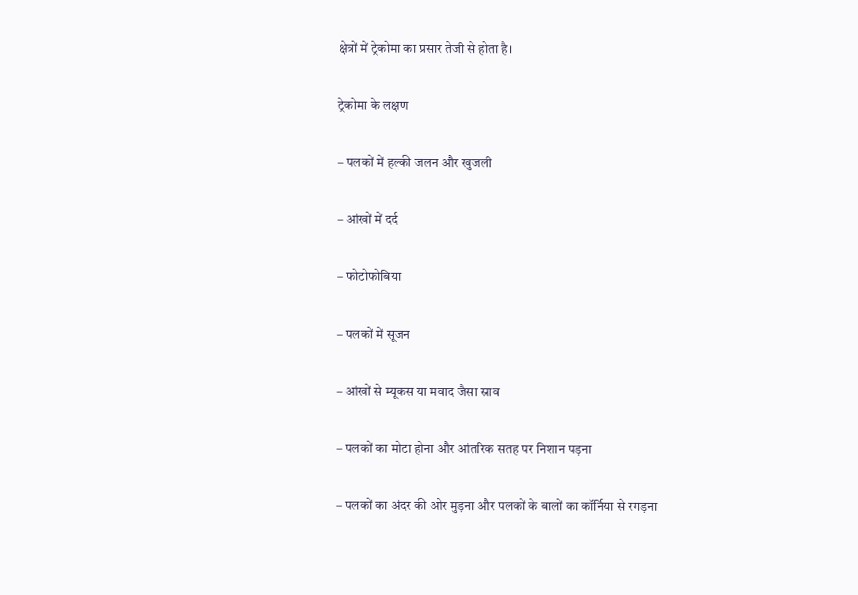क्षेत्रों में ट्रेकोमा का प्रसार तेजी से होता है।

ट्रेकोमा के लक्षण

– पलकों में हल्की जलन और खुजली

– आंखों में दर्द

– फोटोफोबिया

– पलकों में सूजन

– आंखों से म्यूकस या मवाद जैसा स्राव

– पलकों का मोटा होना और आंतरिक सतह पर निशान पड़ना

– पलकों का अंदर की ओर मुड़ना और पलकों के बालों का कॉर्निया से रगड़ना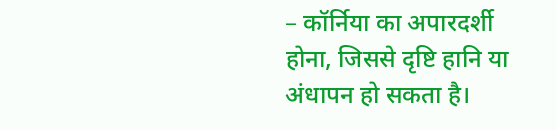– कॉर्निया का अपारदर्शी होना, जिससे दृष्टि हानि या अंधापन हो सकता है।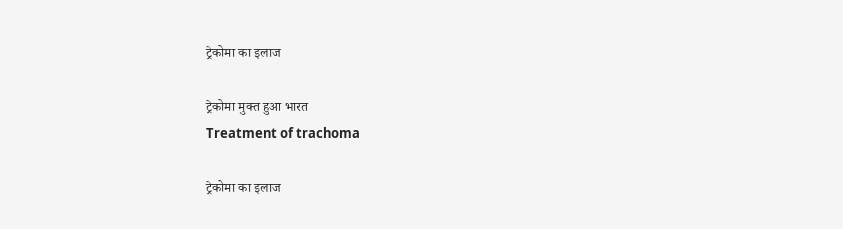ट्रेकोमा का इलाज

ट्रेकोमा मुक्‍त हुआ भारत
Treatment of trachoma

ट्रेकोमा का इलाज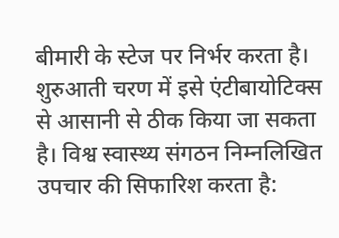बीमारी के स्‍टेज पर निर्भर करता है। शुरुआती चरण में इसे एंटीबायोटिक्स से आसानी से ठीक किया जा सकता है। विश्व स्वास्थ्य संगठन निम्नलिखित उपचार की सिफारिश करता है: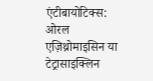एंटीबायोटिक्स: ओरल एज़िथ्रोमाइसिन या टेट्रासाइक्लिन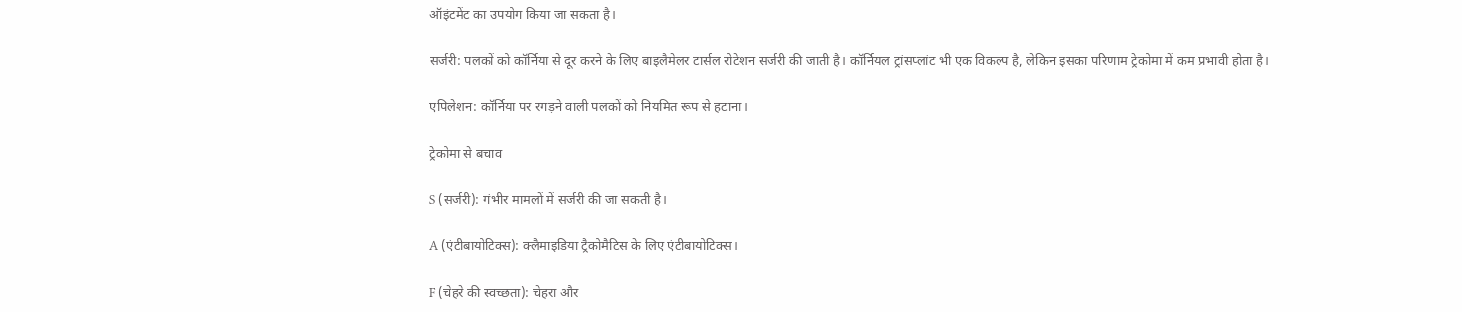ऑइंटमेंट का उपयोग किया जा सकता है।

सर्जरी: पलकों को कॉर्निया से दूर करने के लिए बाइलैमेलर टार्सल रोटेशन सर्जरी की जाती है। कॉर्नियल ट्रांसप्लांट भी एक विकल्प है, लेकिन इसका परिणाम ट्रेकोमा में कम प्रभावी होता है।

एपिलेशन: कॉर्निया पर रगड़ने वाली पलकों को नियमित रूप से हटाना।

ट्रेकोमा से बचाव

S (सर्जरी): गंभीर मामलों में सर्जरी की जा सकती है।

A (एंटीबायोटिक्स): क्लैमाइडिया ट्रैकोमैटिस के लिए एंटीबायोटिक्स।

F (चेहरे की स्वच्छता): चेहरा और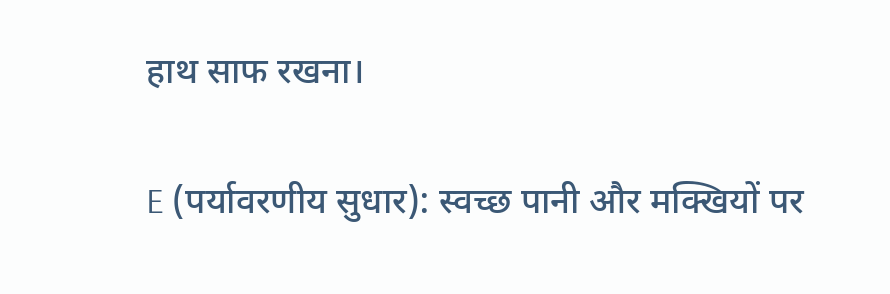हाथ साफ रखना।

E (पर्यावरणीय सुधार): स्वच्छ पानी और मक्खियों पर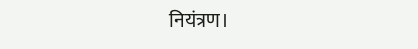नियंत्रण।